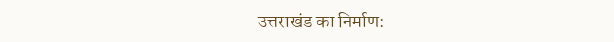उत्तराखंड का निर्माण: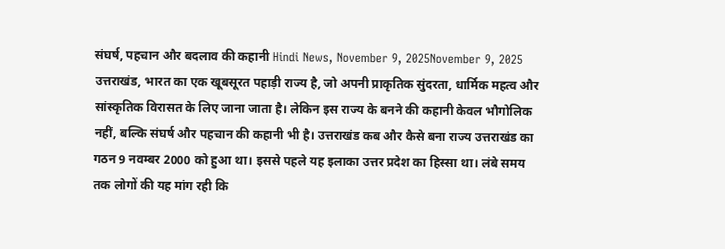संघर्ष, पहचान और बदलाव की कहानी Hindi News, November 9, 2025November 9, 2025 उत्तराखंड, भारत का एक खूबसूरत पहाड़ी राज्य है, जो अपनी प्राकृतिक सुंदरता, धार्मिक महत्व और सांस्कृतिक विरासत के लिए जाना जाता है। लेकिन इस राज्य के बनने की कहानी केवल भौगोलिक नहीं, बल्कि संघर्ष और पहचान की कहानी भी है। उत्तराखंड कब और कैसे बना राज्य उत्तराखंड का गठन 9 नवम्बर 2000 को हुआ था। इससे पहले यह इलाका उत्तर प्रदेश का हिस्सा था। लंबे समय तक लोगों की यह मांग रही कि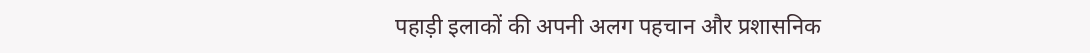पहाड़ी इलाकों की अपनी अलग पहचान और प्रशासनिक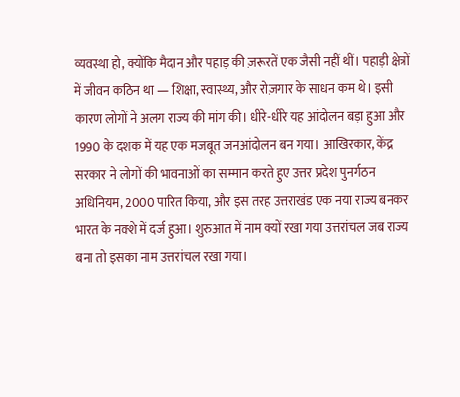व्यवस्था हो, क्योंकि मैदान और पहाड़ की ज़रूरतें एक जैसी नहीं थीं। पहाड़ी क्षेत्रों में जीवन कठिन था — शिक्षा, स्वास्थ्य, और रोज़गार के साधन कम थे। इसी कारण लोगों ने अलग राज्य की मांग की। धीरे-धीरे यह आंदोलन बड़ा हुआ और 1990 के दशक में यह एक मजबूत जनआंदोलन बन गया। आखिरकार, केंद्र सरकार ने लोगों की भावनाओं का सम्मान करते हुए उत्तर प्रदेश पुनर्गठन अधिनियम, 2000 पारित किया, और इस तरह उत्तराखंड एक नया राज्य बनकर भारत के नक्शे में दर्ज हुआ। शुरुआत में नाम क्यों रखा गया उत्तरांचल जब राज्य बना तो इसका नाम उत्तरांचल रखा गया।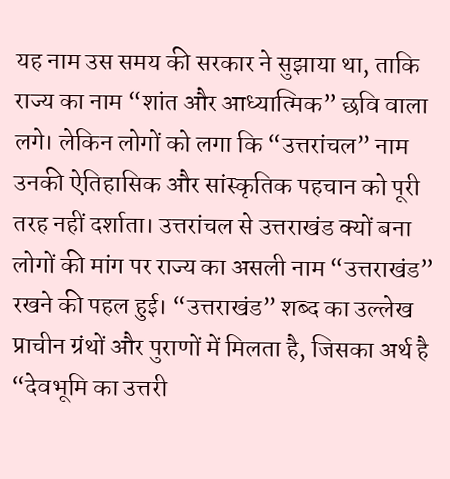यह नाम उस समय की सरकार ने सुझाया था, ताकि राज्य का नाम “शांत और आध्यात्मिक” छवि वाला लगे। लेकिन लोगों को लगा कि “उत्तरांचल” नाम उनकी ऐतिहासिक और सांस्कृतिक पहचान को पूरी तरह नहीं दर्शाता। उत्तरांचल से उत्तराखंड क्यों बना लोगों की मांग पर राज्य का असली नाम “उत्तराखंड” रखने की पहल हुई। “उत्तराखंड” शब्द का उल्लेख प्राचीन ग्रंथों और पुराणों में मिलता है, जिसका अर्थ है “देवभूमि का उत्तरी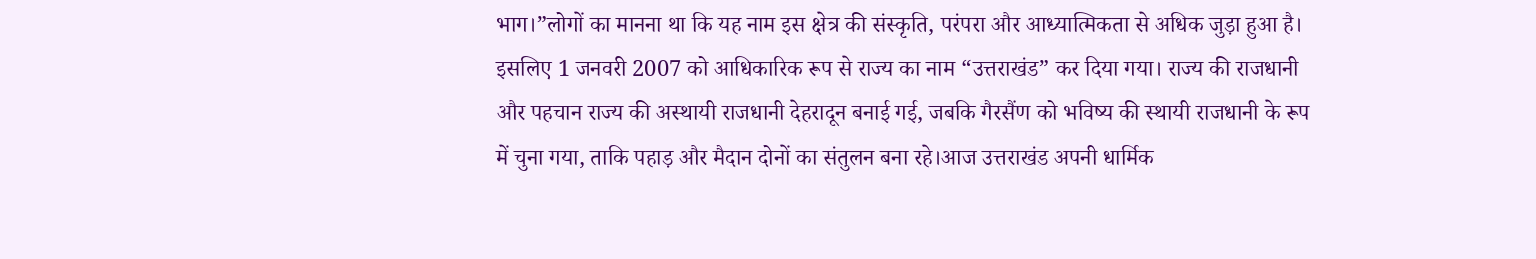भाग।”लोगों का मानना था कि यह नाम इस क्षेत्र की संस्कृति, परंपरा और आध्यात्मिकता से अधिक जुड़ा हुआ है। इसलिए 1 जनवरी 2007 को आधिकारिक रूप से राज्य का नाम “उत्तराखंड” कर दिया गया। राज्य की राजधानी और पहचान राज्य की अस्थायी राजधानी देहरादून बनाई गई, जबकि गैरसैंण को भविष्य की स्थायी राजधानी के रूप में चुना गया, ताकि पहाड़ और मैदान दोनों का संतुलन बना रहे।आज उत्तराखंड अपनी धार्मिक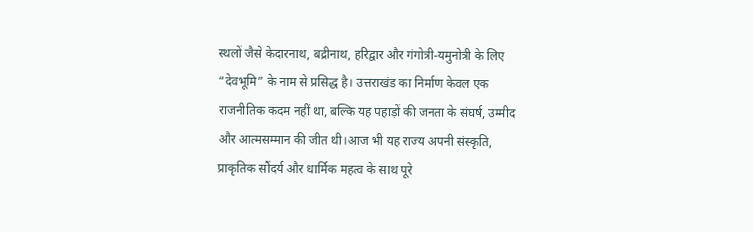स्थलों जैसे केदारनाथ, बद्रीनाथ, हरिद्वार और गंगोत्री-यमुनोत्री के लिए “देवभूमि” के नाम से प्रसिद्ध है। उत्तराखंड का निर्माण केवल एक राजनीतिक कदम नहीं था, बल्कि यह पहाड़ों की जनता के संघर्ष, उम्मीद और आत्मसम्मान की जीत थी।आज भी यह राज्य अपनी संस्कृति, प्राकृतिक सौंदर्य और धार्मिक महत्व के साथ पूरे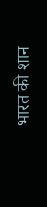भारत की शान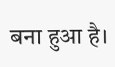बना हुआ है।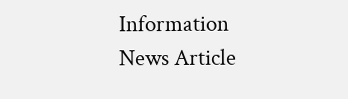Information News Article